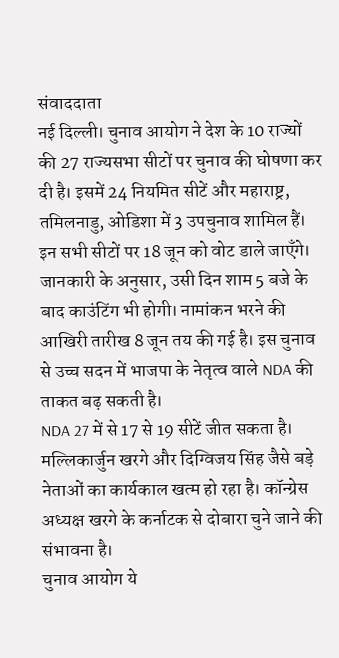संवाददाता
नई दिल्ली। चुनाव आयोग ने देश के 10 राज्यों की 27 राज्यसभा सीटों पर चुनाव की घोषणा कर दी है। इसमें 24 नियमित सीटें और महाराष्ट्र, तमिलनाडु, ओडिशा में 3 उपचुनाव शामिल हैं। इन सभी सीटों पर 18 जून को वोट डाले जाएँगे।
जानकारी के अनुसार, उसी दिन शाम 5 बजे के बाद काउंटिंग भी होगी। नामांकन भरने की आखिरी तारीख 8 जून तय की गई है। इस चुनाव से उच्च सदन में भाजपा के नेतृत्व वाले NDA की ताकत बढ़ सकती है।
NDA 27 में से 17 से 19 सीटें जीत सकता है। मल्लिकार्जुन खरगे और दिग्विजय सिंह जैसे बड़े नेताओं का कार्यकाल खत्म हो रहा है। कॉन्ग्रेस अध्यक्ष खरगे के कर्नाटक से दोबारा चुने जाने की संभावना है।
चुनाव आयोग ये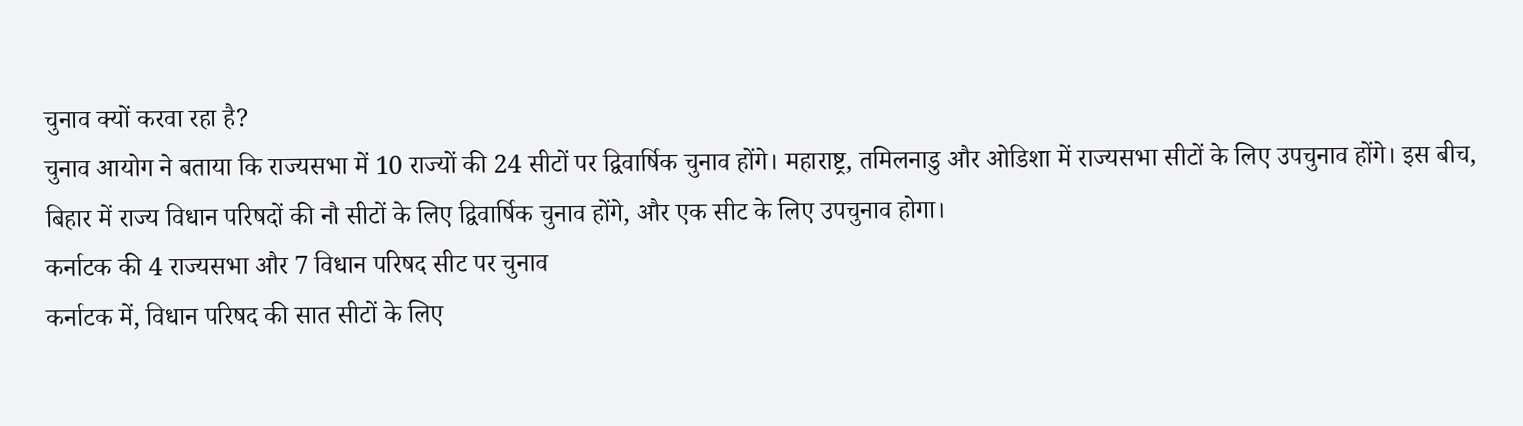चुनाव क्यों करवा रहा है?
चुनाव आयोग ने बताया कि राज्यसभा में 10 राज्यों की 24 सीटों पर द्विवार्षिक चुनाव होंगे। महाराष्ट्र, तमिलनाडु और ओडिशा में राज्यसभा सीटों के लिए उपचुनाव होंगे। इस बीच, बिहार में राज्य विधान परिषदों की नौ सीटों के लिए द्विवार्षिक चुनाव होंगे, और एक सीट के लिए उपचुनाव होगा।
कर्नाटक की 4 राज्यसभा और 7 विधान परिषद सीट पर चुनाव
कर्नाटक में, विधान परिषद की सात सीटों के लिए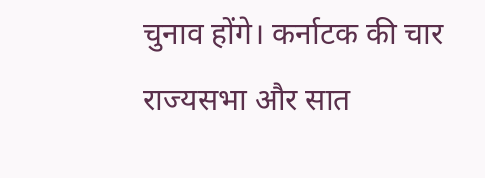चुनाव होंगे। कर्नाटक की चार राज्यसभा और सात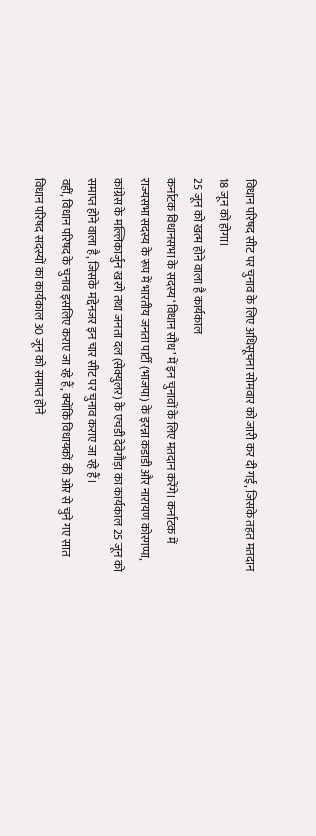विधान परिषद सीट पर चुनाव के लिए अधिसूचना सोमवार को जारी कर दी गई, जिसके तहत मतदान 18 जून को होगा।
25 जून को खत्म होने वाला है कार्यकाल
कर्नाटक विधानसभा के सदस्य ‘विधान सौध’ में इन चुनावों के लिए मतदान करेंगे। कर्नाटक में राज्यसभा सदस्य के रूप में भारतीय जनता पार्टी (भाजपा) के इरन्ना कडाडी और नारायण कोरगप्पा, कांग्रेस के मल्लिकार्जुन खरगे तथा जनता दल (सेक्युलर) के एचडी देवेगौड़ा का कार्यकाल 25 जून को समाप्त होने वाला है, जिसके मद्देनजर इन चार सीट पर चुनाव कराए जा रहे हैं।
वहीं, विधान परिषद के चुनाव इसलिए कराए जा रहे हैं, क्योंकि विधायकों की ओर से चुने गए सात विधान परिषद सदस्यों का कार्यकाल 30 जून को समाप्त होने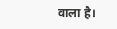वाला है।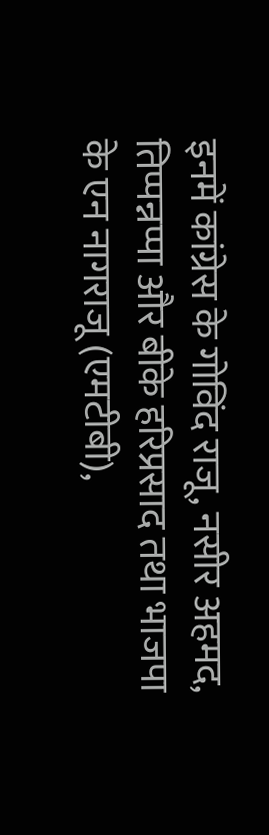इनमें कांग्रेस के गोविंद राजू, नसीर अहमद, तिप्पन्नप्पा और बीके हरिप्रसाद तथा भाजपा के एन नागराजू (एमटीबी),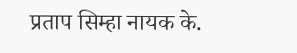प्रताप सिम्हा नायक के.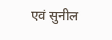एवं सुनील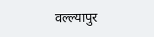वल्ल्यापुर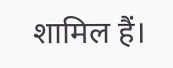शामिल हैं।